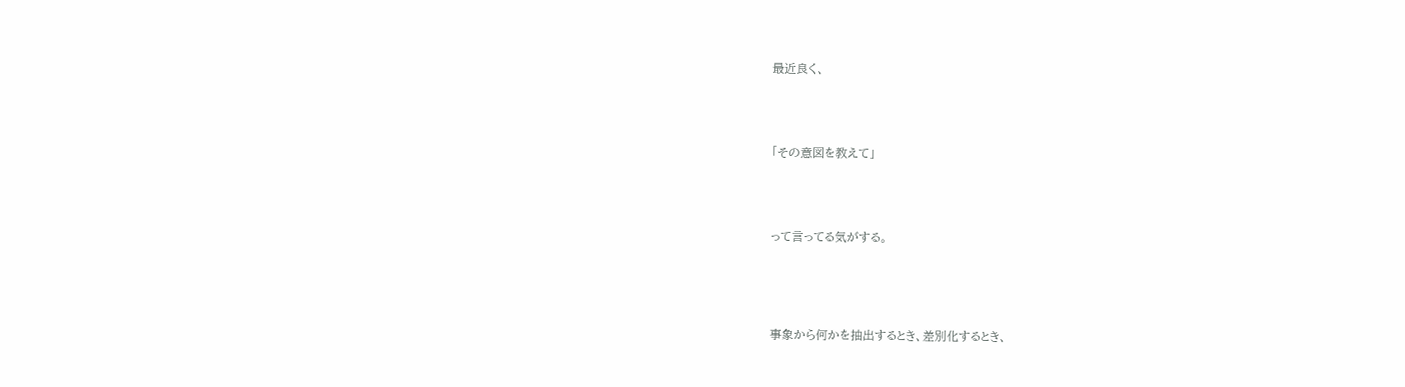最近良く、





「その意図を教えて」





って言ってる気がする。






事象から何かを抽出するとき、差別化するとき、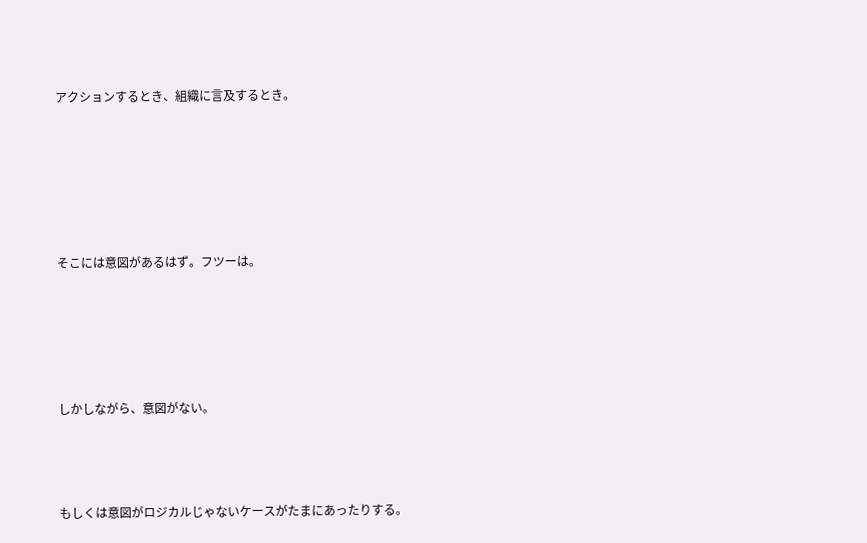アクションするとき、組織に言及するとき。







そこには意図があるはず。フツーは。






しかしながら、意図がない。




もしくは意図がロジカルじゃないケースがたまにあったりする。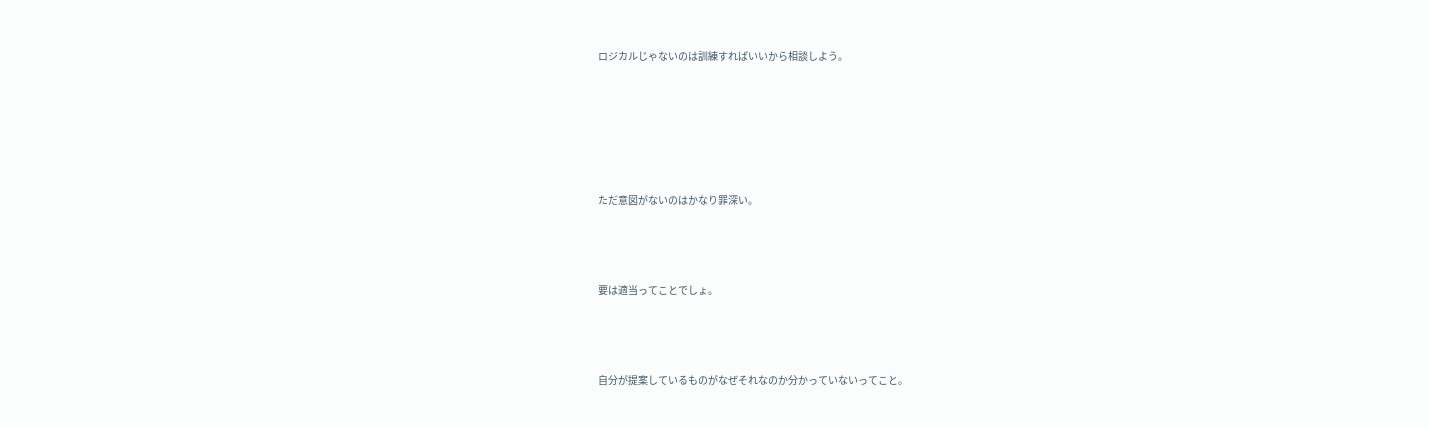ロジカルじゃないのは訓練すればいいから相談しよう。







ただ意図がないのはかなり罪深い。




要は適当ってことでしょ。




自分が提案しているものがなぜそれなのか分かっていないってこと。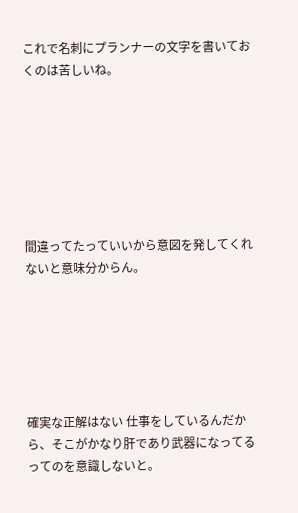これで名刺にプランナーの文字を書いておくのは苦しいね。







間違ってたっていいから意図を発してくれないと意味分からん。






確実な正解はない 仕事をしているんだから、そこがかなり肝であり武器になってるってのを意識しないと。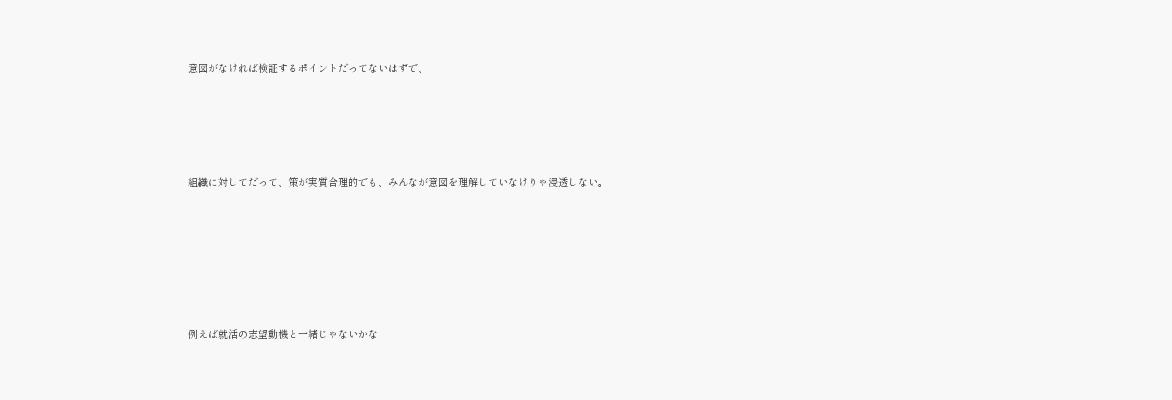意図がなければ検証するポイントだってないはずで、





組織に対してだって、策が実質合理的でも、みんなが意図を理解していなけりゃ浸透しない。







例えば就活の志望動機と一緒じゃないかな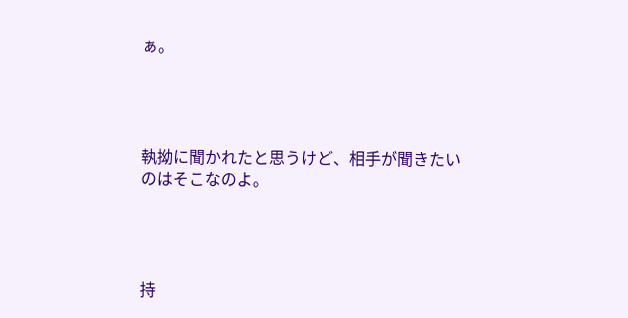ぁ。




執拗に聞かれたと思うけど、相手が聞きたいのはそこなのよ。




持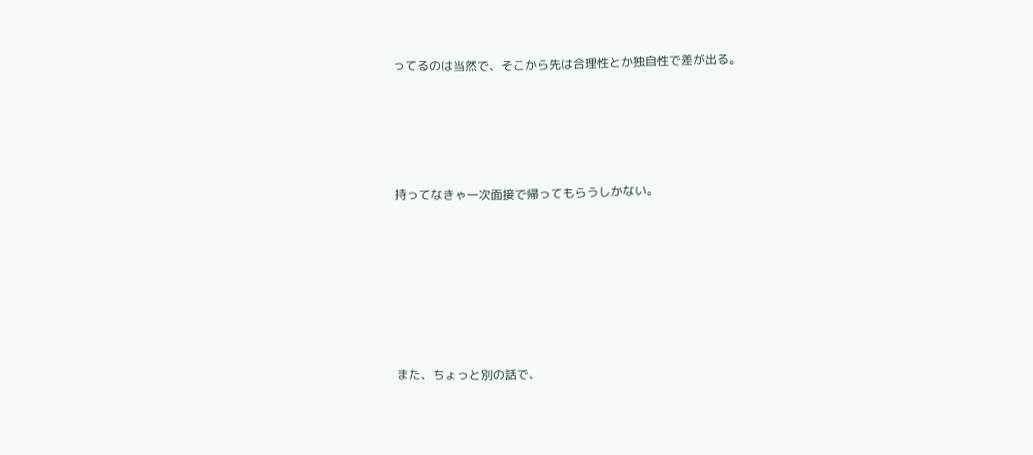ってるのは当然で、そこから先は合理性とか独自性で差が出る。




持ってなきゃ一次面接で帰ってもらうしかない。






また、ちょっと別の話で、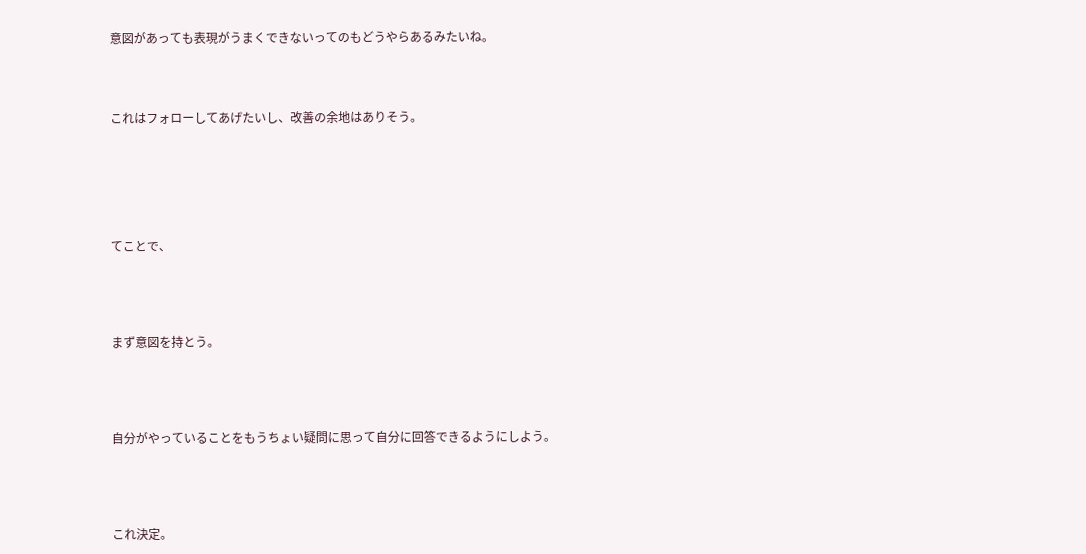意図があっても表現がうまくできないってのもどうやらあるみたいね。




これはフォローしてあげたいし、改善の余地はありそう。







てことで、





まず意図を持とう。





自分がやっていることをもうちょい疑問に思って自分に回答できるようにしよう。





これ決定。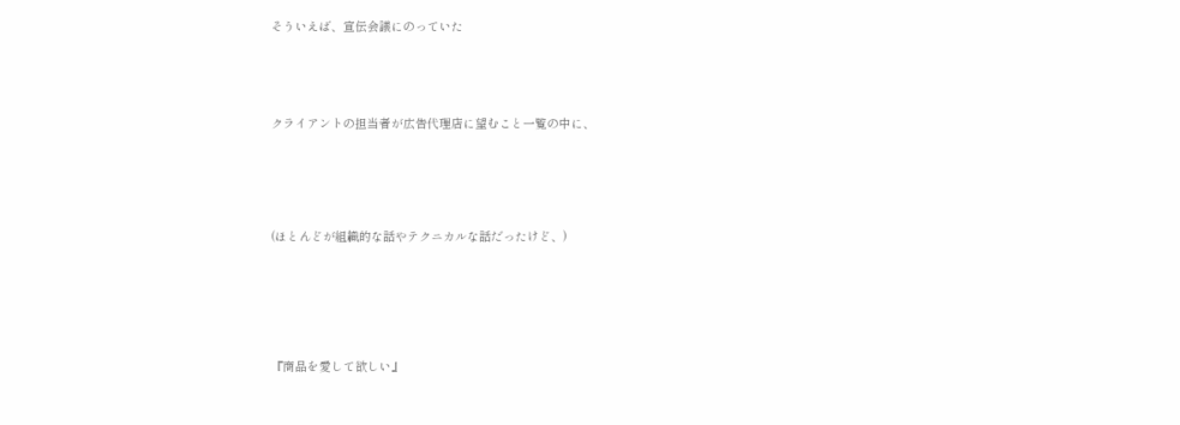そういえば、宣伝会議にのっていた





クライアントの担当者が広告代理店に望むこと一覧の中に、






(ほとんどが組織的な話やテクニカルな話だったけど、)







『商品を愛して欲しい』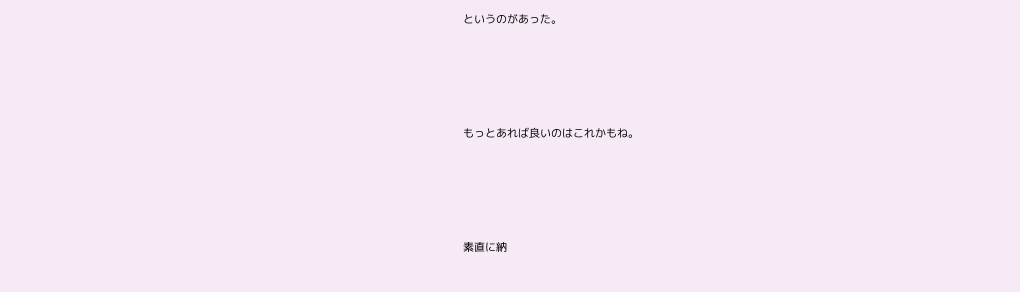というのがあった。






もっとあれば良いのはこれかもね。






素直に納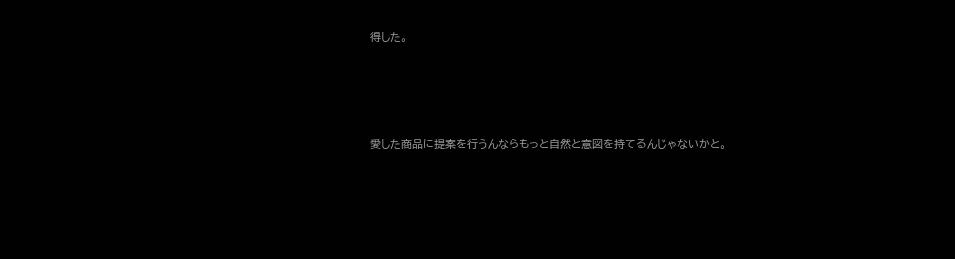得した。






愛した商品に提案を行うんならもっと自然と意図を持てるんじゃないかと。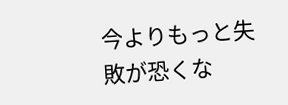今よりもっと失敗が恐くな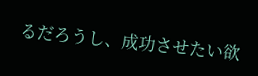るだろうし、成功させたい欲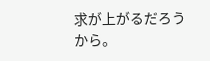求が上がるだろうから。